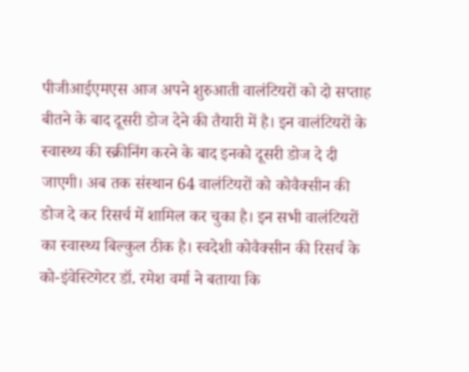पीजीआईएमएस आज अपने शुरुआती वालंटियरों को दो सप्ताह बीतने के बाद दूसरी डोज देने की तैयारी में है। इन वालंटियरों के स्वास्थ्य की स्क्रीनिंग करने के बाद इनको दूसरी डोज दे दी जाएगी। अब तक संस्थान 64 वालंटियरों को कोवैक्सीन की डोज दे कर रिसर्च में शामिल कर चुका है। इन सभी वालंटियरों का स्वास्थ्य बिल्कुल ठीक है। स्वदेशी कोवैक्सीन की रिसर्च के को-इंवेस्टिगेटर डॉ. रमेश वर्मा ने बताया कि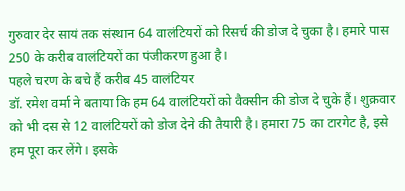गुरुवार देर सायं तक संस्थान 64 वालंटियरों को रिसर्च की डोज दे चुका है। हमारे पास 250 के करीब वालंटियरों का पंजीकरण हुआ है।
पहले चरण के बचे हैं करीब 45 वालंटियर
डॉ. रमेश वर्मा ने बताया कि हम 64 वालंटियरों को वैक्सीन की डोज दे चुके हैं। शुक्रवार को भी दस से 12 वालंटियरों को डोज देने की तैयारी है। हमारा 75 का टारगेट है, इसे हम पूरा कर लेंगे। इसके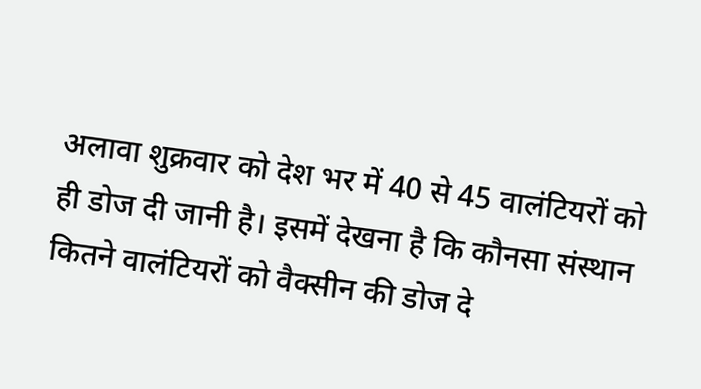अलावा शुक्रवार को देश भर में 40 से 45 वालंटियरों को ही डोज दी जानी है। इसमें देखना है कि कौनसा संस्थान कितने वालंटियरों को वैक्सीन की डोज दे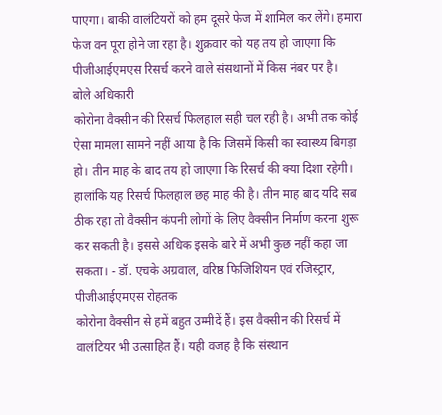पाएगा। बाकी वालंटियरों को हम दूसरे फेज में शामिल कर लेंगे। हमारा फेज वन पूरा होने जा रहा है। शुक्रवार को यह तय हो जाएगा कि पीजीआईएमएस रिसर्च करने वाले संसथानों में किस नंबर पर है।
बोले अधिकारी
कोरोना वैक्सीन की रिसर्च फिलहाल सही चल रही है। अभी तक कोई ऐसा मामला सामने नहीं आया है कि जिसमें किसी का स्वास्थ्य बिगड़ा हो। तीन माह के बाद तय हो जाएगा कि रिसर्च की क्या दिशा रहेगी। हालांकि यह रिसर्च फिलहाल छह माह की है। तीन माह बाद यदि सब ठीक रहा तो वैक्सीन कंपनी लोगों के लिए वैक्सीन निर्माण करना शुरू कर सकती है। इससे अधिक इसके बारे में अभी कुछ नहीं कहा जा सकता। - डॉ. एचके अग्रवाल, वरिष्ठ फिजिशियन एवं रजिस्ट्रार, पीजीआईएमएस रोहतक
कोरोना वैक्सीन से हमें बहुत उम्मीदें हैं। इस वैक्सीन की रिसर्च में वालंटियर भी उत्साहित हैं। यही वजह है कि संस्थान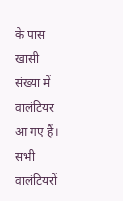के पास खासी संख्या में वालंटियर आ गए हैं। सभी वालंटियरों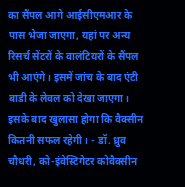का सैंपल आगे आईसीएमआर के पास भेजा जाएगा, यहां पर अन्य रिसर्च सेंटरों के वालंटियरों के सैंपल भी आएंगे। इसमें जांच के बाद एंटी बाडी के लेवल को देखा जाएगा। इसके बाद खुलासा होगा कि वैक्सीन कितनी सफल रहेगी। - डॉ. ध्रुव चौधरी, को-इंवेस्टिगेटर कोवैक्सीन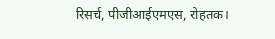रिसर्च, पीजीआईएमएस, रोहतक।